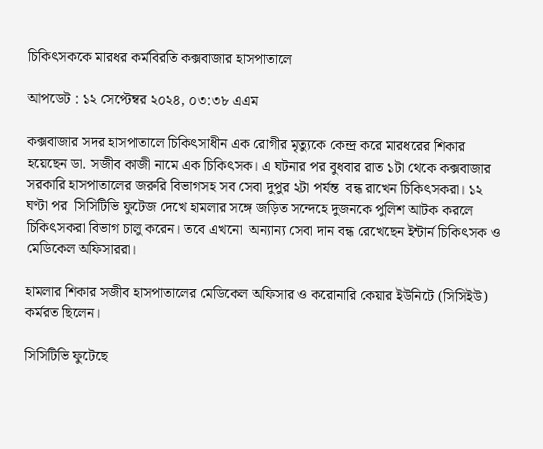চিকিৎসককে মারধর কর্মবিরতি কক্সবাজার হাসপাতালে

আপডেট : ১২ সেপ্টেম্বর ২০২৪, ০৩:৩৮ এএম

কক্সবাজার সদর হাসপাতালে চিকিৎসাধীন এক রোগীর মৃত্যুকে কেন্দ্র করে মারধরের শিকার হয়েছেন ডা. সজীব কাজী নামে এক চিকিৎসক। এ ঘটনার পর বুধবার রাত ১টা থেকে কক্সবাজার সরকারি হাসপাতালের জরুরি বিভাগসহ সব সেবা দুপুর ২টা পর্যন্ত  বন্ধ রাখেন চিকিৎসকরা। ১২ ঘণ্টা পর  সিসিটিভি ফুটেজ দেখে হামলার সঙ্গে জড়িত সন্দেহে দুজনকে পুলিশ আটক করলে চিকিৎসকরা বিভাগ চালু করেন। তবে এখনো  অন্যান্য সেবা দান বন্ধ রেখেছেন ইন্টার্ন চিকিৎসক ও মেডিকেল অফিসাররা।

হামলার শিকার সজীব হাসপাতালের মেডিকেল অফিসার ও করোনারি কেয়ার ইউনিটে (সিসিইউ) কর্মরত ছিলেন।

সিসিটিভি ফুটেছে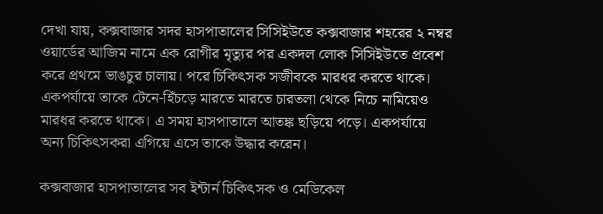দেখা যায়, কক্সবাজার সদর হাসপাতালের সিসিইউতে কক্সবাজার শহরের ২ নম্বর ওয়ার্ডের আজিম নামে এক রোগীর মৃত্যুর পর একদল লোক সিসিইউতে প্রবেশ করে প্রথমে ভাঙচুর চালায়। পরে চিকিৎসক সজীবকে মারধর করতে থাকে। একপর্যায়ে তাকে টেনে-হিঁচড়ে মারতে মারতে চারতলা থেকে নিচে নামিয়েও মারধর করতে থাকে। এ সময় হাসপাতালে আতঙ্ক ছড়িয়ে পড়ে। একপর্যায়ে অন্য চিকিৎসকরা এগিয়ে এসে তাকে উদ্ধার করেন।

কক্সবাজার হাসপাতালের সব ইন্টার্ন চিকিৎসক ও মেডিকেল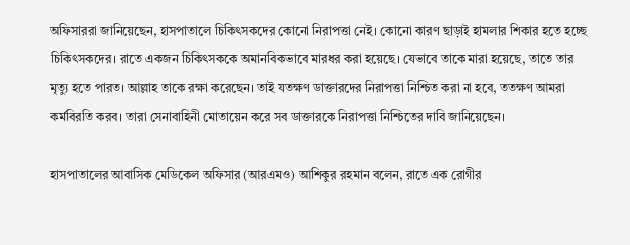অফিসাররা জানিয়েছেন, হাসপাতালে চিকিৎসকদের কোনো নিরাপত্তা নেই। কোনো কারণ ছাড়াই হামলার শিকার হতে হচ্ছে চিকিৎসকদের। রাতে একজন চিকিৎসককে অমানবিকভাবে মারধর করা হয়েছে। যেভাবে তাকে মারা হয়েছে, তাতে তার মৃত্যু হতে পারত। আল্লাহ তাকে রক্ষা করেছেন। তাই যতক্ষণ ডাক্তারদের নিরাপত্তা নিশ্চিত করা না হবে, ততক্ষণ আমরা কর্মবিরতি করব। তারা সেনাবাহিনী মোতায়েন করে সব ডাক্তারকে নিরাপত্তা নিশ্চিতের দাবি জানিয়েছেন।

হাসপাতালের আবাসিক মেডিকেল অফিসার (আরএমও) আশিকুর রহমান বলেন, রাতে এক রোগীর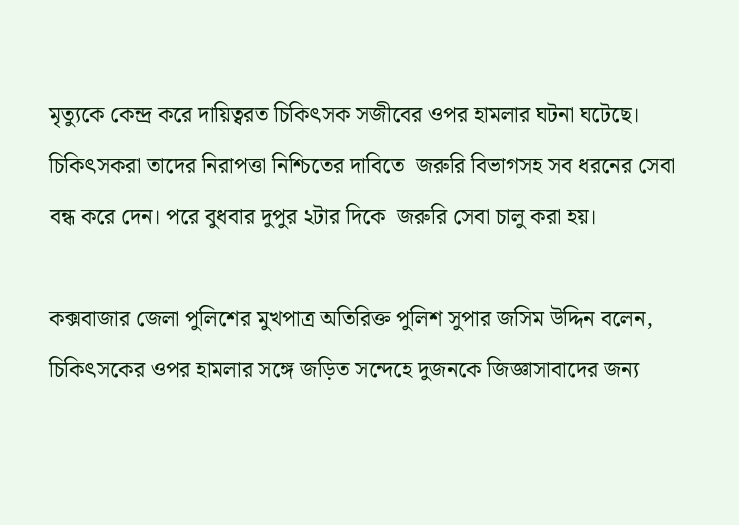মৃত্যুকে কেন্দ্র করে দায়িত্বরত চিকিৎসক সজীবের ওপর হামলার ঘটনা ঘটেছে। চিকিৎসকরা তাদের নিরাপত্তা নিশ্চিতের দাবিতে  জরুরি বিভাগসহ সব ধরনের সেবা বন্ধ করে দেন। পরে বুধবার দুপুর ২টার দিকে  জরুরি সেবা চালু করা হয়।

কক্সবাজার জেলা পুলিশের মুখপাত্র অতিরিক্ত পুলিশ সুপার জসিম উদ্দিন বলেন, চিকিৎসকের ওপর হামলার সঙ্গে জড়িত সন্দেহে দুজনকে জিজ্ঞাসাবাদের জন্য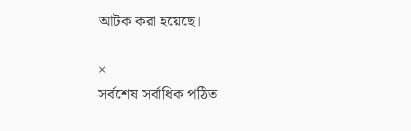আটক করা হয়েছে।

×
সর্বশেষ সর্বাধিক পঠিত